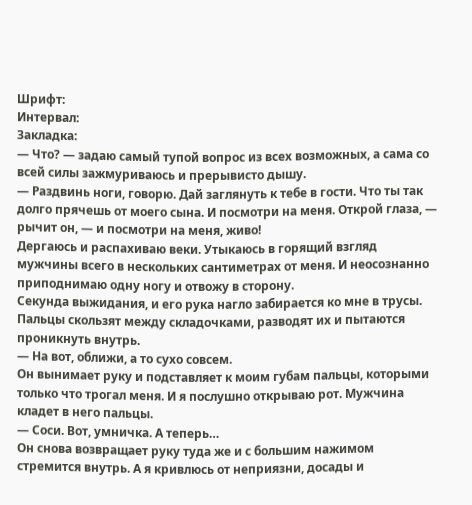Шрифт:
Интервал:
Закладка:
— Что? — задаю самый тупой вопрос из всех возможных, а сама со всей силы зажмуриваюсь и прерывисто дышу.
— Раздвинь ноги, говорю. Дай заглянуть к тебе в гости. Что ты так долго прячешь от моего сына. И посмотри на меня. Открой глаза, — рычит он, — и посмотри на меня, живо!
Дергаюсь и распахиваю веки. Утыкаюсь в горящий взгляд мужчины всего в нескольких сантиметрах от меня. И неосознанно приподнимаю одну ногу и отвожу в сторону.
Секунда выжидания, и его рука нагло забирается ко мне в трусы. Пальцы скользят между складочками, разводят их и пытаются проникнуть внутрь.
— На вот, оближи, а то сухо совсем.
Он вынимает руку и подставляет к моим губам пальцы, которыми только что трогал меня. И я послушно открываю рот. Мужчина кладет в него пальцы.
— Соси. Вот, умничка. А теперь…
Он снова возвращает руку туда же и с большим нажимом стремится внутрь. А я кривлюсь от неприязни, досады и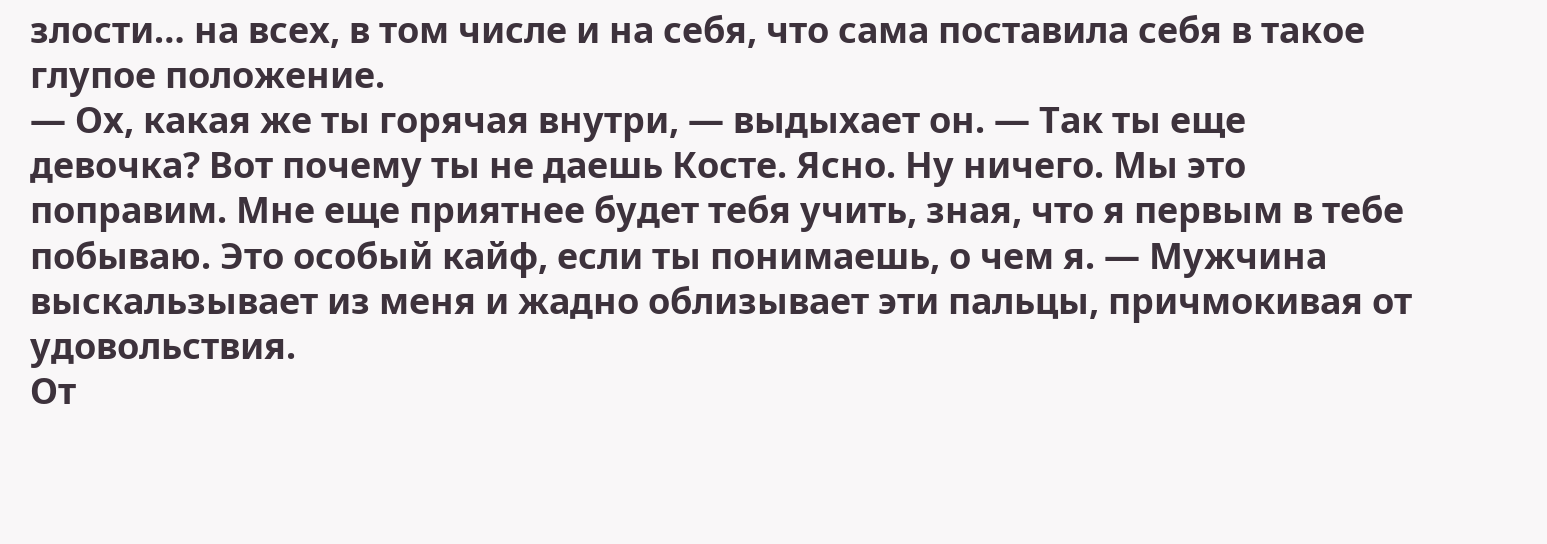злости… на всех, в том числе и на себя, что сама поставила себя в такое глупое положение.
— Ох, какая же ты горячая внутри, — выдыхает он. — Так ты еще девочка? Вот почему ты не даешь Косте. Ясно. Ну ничего. Мы это поправим. Мне еще приятнее будет тебя учить, зная, что я первым в тебе побываю. Это особый кайф, если ты понимаешь, о чем я. — Мужчина выскальзывает из меня и жадно облизывает эти пальцы, причмокивая от удовольствия.
От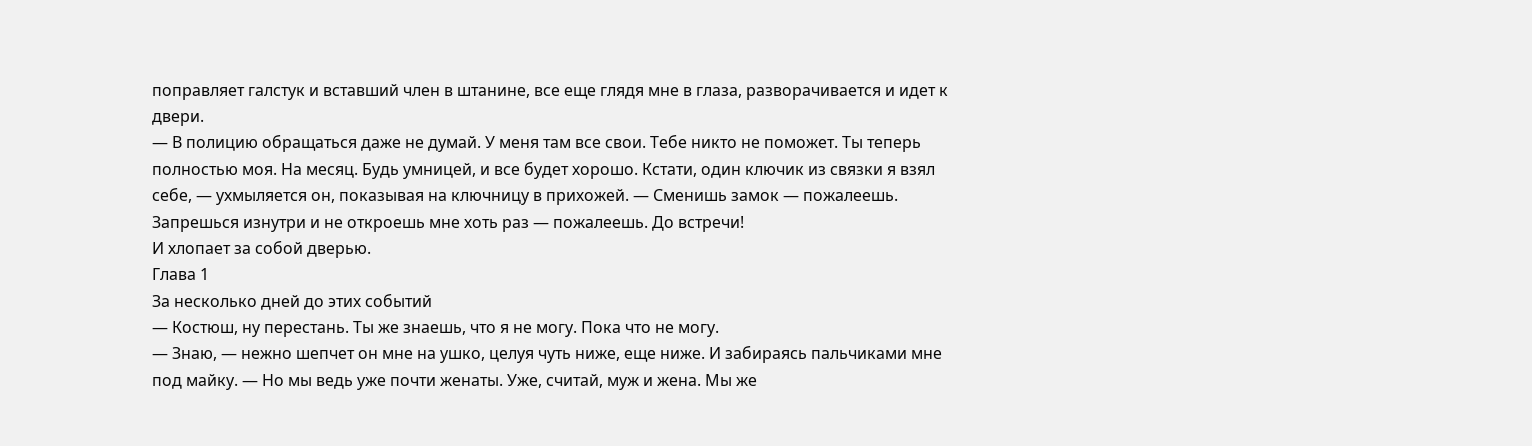поправляет галстук и вставший член в штанине, все еще глядя мне в глаза, разворачивается и идет к двери.
— В полицию обращаться даже не думай. У меня там все свои. Тебе никто не поможет. Ты теперь полностью моя. На месяц. Будь умницей, и все будет хорошо. Кстати, один ключик из связки я взял себе, — ухмыляется он, показывая на ключницу в прихожей. — Сменишь замок — пожалеешь. Запрешься изнутри и не откроешь мне хоть раз — пожалеешь. До встречи!
И хлопает за собой дверью.
Глава 1
За несколько дней до этих событий
— Костюш, ну перестань. Ты же знаешь, что я не могу. Пока что не могу.
— Знаю, — нежно шепчет он мне на ушко, целуя чуть ниже, еще ниже. И забираясь пальчиками мне под майку. — Но мы ведь уже почти женаты. Уже, считай, муж и жена. Мы же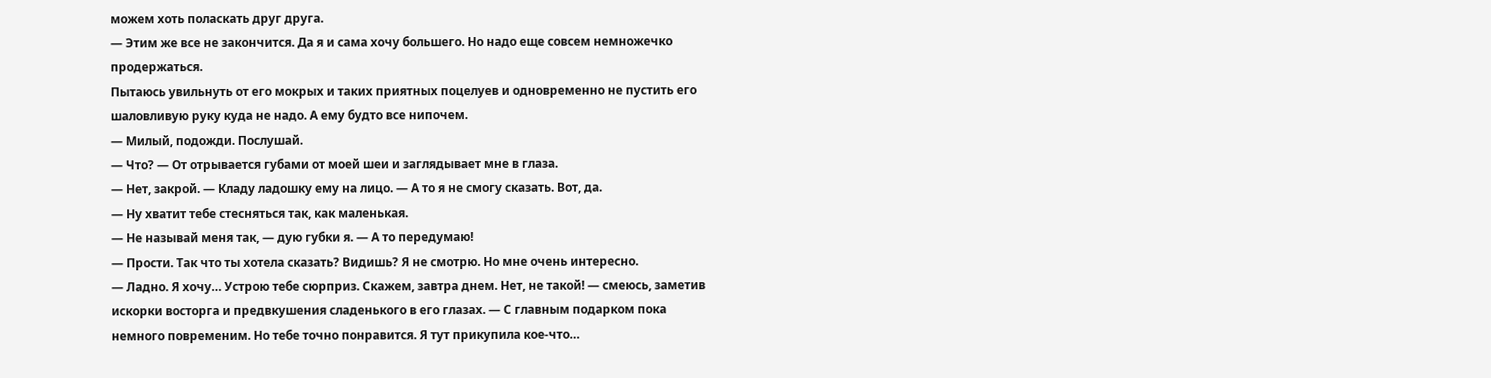можем хоть поласкать друг друга.
— Этим же все не закончится. Да я и сама хочу большего. Но надо еще совсем немножечко продержаться.
Пытаюсь увильнуть от его мокрых и таких приятных поцелуев и одновременно не пустить его шаловливую руку куда не надо. А ему будто все нипочем.
— Милый, подожди. Послушай.
— Что? — От отрывается губами от моей шеи и заглядывает мне в глаза.
— Нет, закрой. — Кладу ладошку ему на лицо. — А то я не смогу сказать. Вот, да.
— Ну хватит тебе стесняться так, как маленькая.
— Не называй меня так, — дую губки я. — А то передумаю!
— Прости. Так что ты хотела сказать? Видишь? Я не смотрю. Но мне очень интересно.
— Ладно. Я хочу… Устрою тебе сюрприз. Скажем, завтра днем. Нет, не такой! — смеюсь, заметив искорки восторга и предвкушения сладенького в его глазах. — С главным подарком пока немного повременим. Но тебе точно понравится. Я тут прикупила кое-что…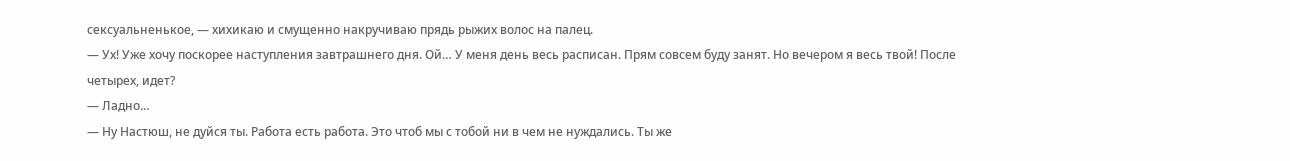сексуальненькое, — хихикаю и смущенно накручиваю прядь рыжих волос на палец.
— Ух! Уже хочу поскорее наступления завтрашнего дня. Ой… У меня день весь расписан. Прям совсем буду занят. Но вечером я весь твой! После четырех, идет?
— Ладно…
— Ну Настюш, не дуйся ты. Работа есть работа. Это чтоб мы с тобой ни в чем не нуждались. Ты же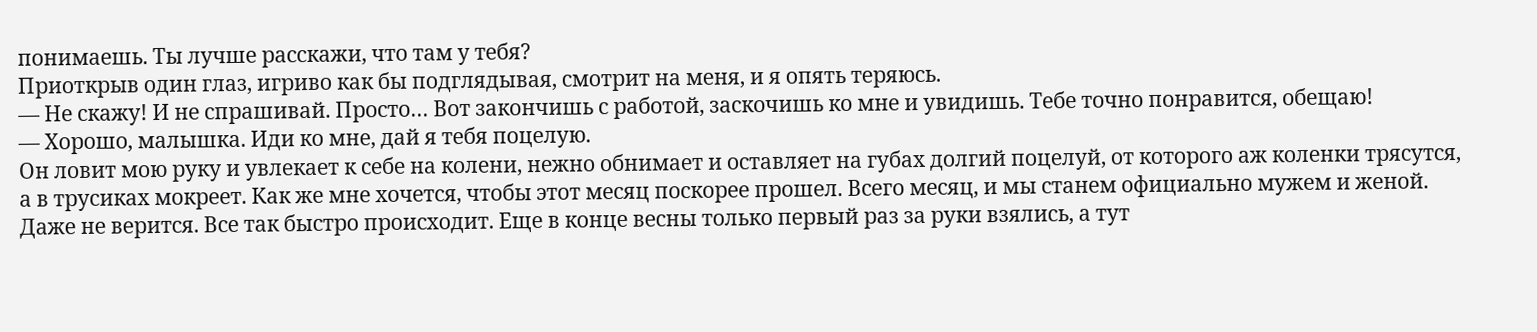понимаешь. Ты лучше расскажи, что там у тебя?
Приоткрыв один глаз, игриво как бы подглядывая, смотрит на меня, и я опять теряюсь.
— Не скажу! И не спрашивай. Просто… Вот закончишь с работой, заскочишь ко мне и увидишь. Тебе точно понравится, обещаю!
— Хорошо, малышка. Иди ко мне, дай я тебя поцелую.
Он ловит мою руку и увлекает к себе на колени, нежно обнимает и оставляет на губах долгий поцелуй, от которого аж коленки трясутся, а в трусиках мокреет. Как же мне хочется, чтобы этот месяц поскорее прошел. Всего месяц, и мы станем официально мужем и женой. Даже не верится. Все так быстро происходит. Еще в конце весны только первый раз за руки взялись, а тут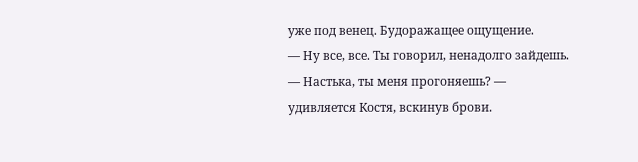уже под венец. Будоражащее ощущение.
— Ну все, все. Ты говорил, ненадолго зайдешь.
— Настька, ты меня прогоняешь? — удивляется Костя, вскинув брови.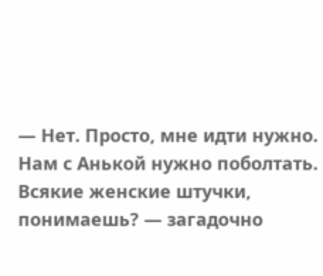— Нет. Просто, мне идти нужно. Нам с Анькой нужно поболтать. Всякие женские штучки, понимаешь? — загадочно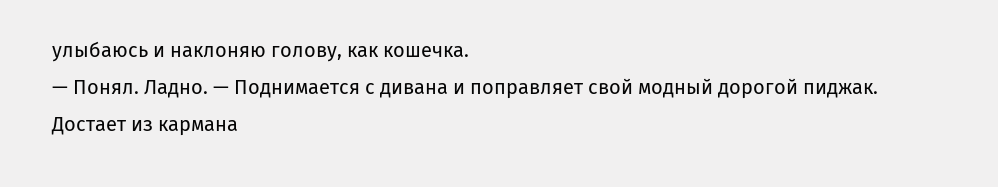улыбаюсь и наклоняю голову, как кошечка.
— Понял. Ладно. — Поднимается с дивана и поправляет свой модный дорогой пиджак. Достает из кармана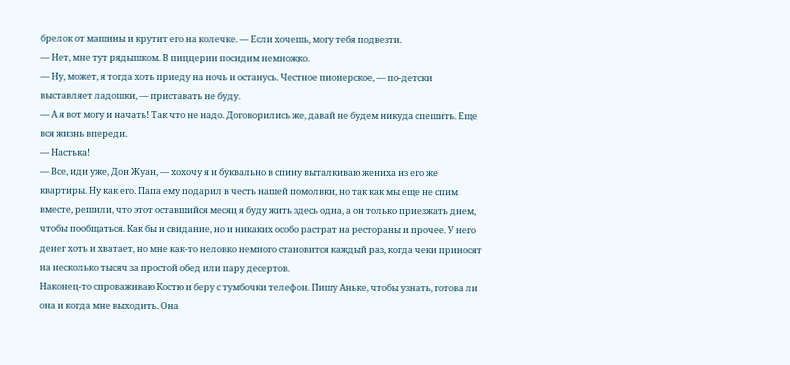брелок от машины и крутит его на колечке. — Если хочешь, могу тебя подвезти.
— Нет, мне тут рядышком. В пиццерии посидим немножко.
— Ну, может, я тогда хоть приеду на ночь и останусь. Честное пионерское, — по-детски выставляет ладошки, — приставать не буду.
— А я вот могу и начать! Так что не надо. Договорились же, давай не будем никуда спешить. Еще вся жизнь впереди.
— Настька!
— Все, иди уже, Дон Жуан, — хохочу я и буквально в спину выталкиваю жениха из его же квартиры. Ну как его. Папа ему подарил в честь нашей помолвки, но так как мы еще не спим вместе, решили, что этот оставшийся месяц я буду жить здесь одна, а он только приезжать днем, чтобы пообщаться. Как бы и свидание, но и никаких особо растрат на рестораны и прочее. У него денег хоть и хватает, но мне как-то неловко немного становится каждый раз, когда чеки приносят на несколько тысяч за простой обед или пару десертов.
Наконец-то спроваживаю Костю и беру с тумбочки телефон. Пишу Аньке, чтобы узнать, готова ли она и когда мне выходить. Она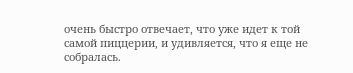очень быстро отвечает, что уже идет к той самой пиццерии, и удивляется, что я еще не собралась.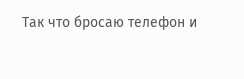Так что бросаю телефон и